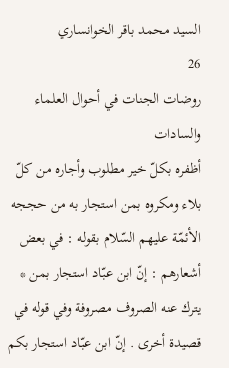السيد محمد باقر الخوانساري
26
روضات الجنات في أحوال العلماء والسادات
أظفره بكلّ خير مطلوب وأجاره من كلّ بلاء ومكروه بمن استجار به من حججه الأئمّة عليهم السّلام بقوله : في بعض أشعارهم : إنّ ابن عبّاد استجار بمن * يترك عنه الصروف مصروفة وفي قوله في قصيدة أخرى . إنّ ابن عبّاد استجار بكم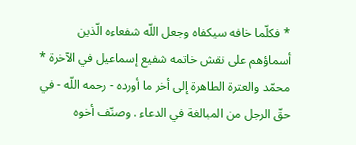* فكلّما خافه سيكفاه وجعل اللّه شفعاءه الّذين أسماؤهم على نقش خاتمه شفيع إسماعيل في الآخرة * محمّد والعترة الطاهرة إلى أخر ما أورده - رحمه اللّه - في حقّ الرجل من المبالغة في الدعاء . وصنّف أخوه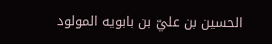الحسين بن عليّ بن بابويه المولود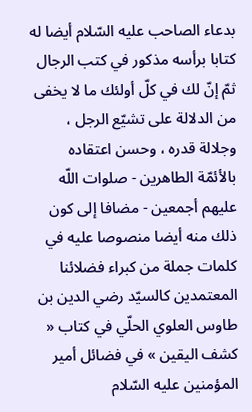بدعاء الصاحب عليه السّلام أيضا له كتابا برأسه مذكور في كتب الرجال ثمّ إنّ لك في كلّ أولئك ما لا يخفى من الدلالة على تشيّع الرجل ، وجلالة قدره ، وحسن اعتقاده بالأئمّة الطاهرين - صلوات اللّه عليهم أجمعين - مضافا إلى كون ذلك منه أيضا منصوصا عليه في كلمات جملة من كبراء فضلائنا المعتمدين كالسيّد رضي الدين بن طاوس العلوي الحلّي في كتاب « كشف اليقين » في فضائل أمير المؤمنين عليه السّلام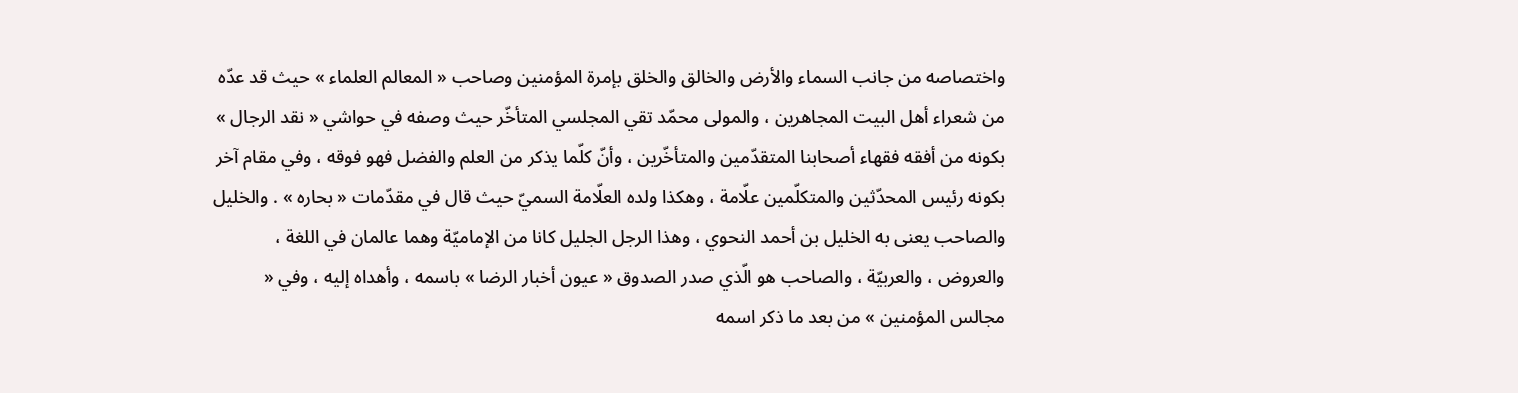واختصاصه من جانب السماء والأرض والخالق والخلق بإمرة المؤمنين وصاحب « المعالم العلماء » حيث قد عدّه من شعراء أهل البيت المجاهرين ، والمولى محمّد تقي المجلسي المتأخّر حيث وصفه في حواشي « نقد الرجال » بكونه من أفقه فقهاء أصحابنا المتقدّمين والمتأخّرين ، وأنّ كلّما يذكر من العلم والفضل فهو فوقه ، وفي مقام آخر بكونه رئيس المحدّثين والمتكلّمين علّامة ، وهكذا ولده العلّامة السميّ حيث قال في مقدّمات « بحاره » . والخليل والصاحب يعنى به الخليل بن أحمد النحوي ، وهذا الرجل الجليل كانا من الإماميّة وهما عالمان في اللغة ، والعروض ، والعربيّة ، والصاحب هو الّذي صدر الصدوق « عيون أخبار الرضا » باسمه ، وأهداه إليه ، وفي « مجالس المؤمنين » من بعد ما ذكر اسمه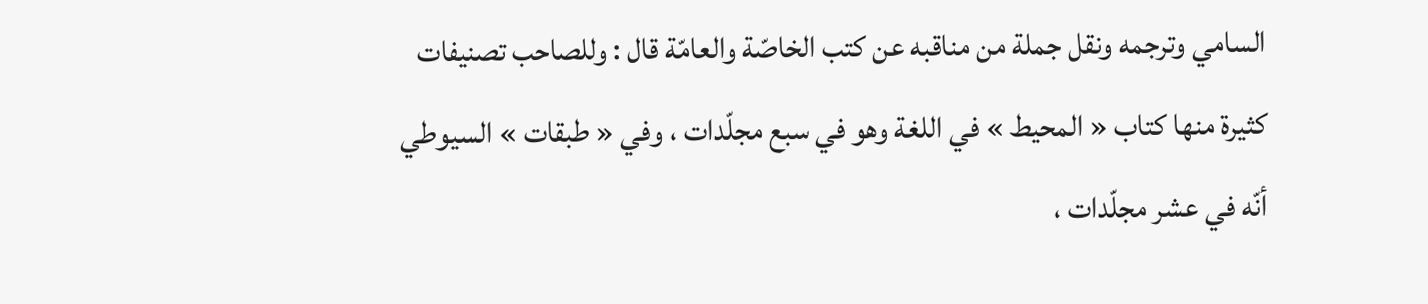السامي وترجمه ونقل جملة من مناقبه عن كتب الخاصّة والعامّة قال : وللصاحب تصنيفات كثيرة منها كتاب « المحيط » في اللغة وهو في سبع مجلّدات ، وفي « طبقات » السيوطي أنّه في عشر مجلّدات ،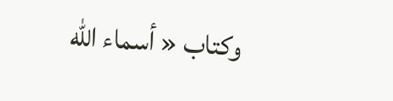وكتاب « أسماء اللّه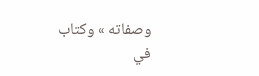وصفاته » وكتاب في